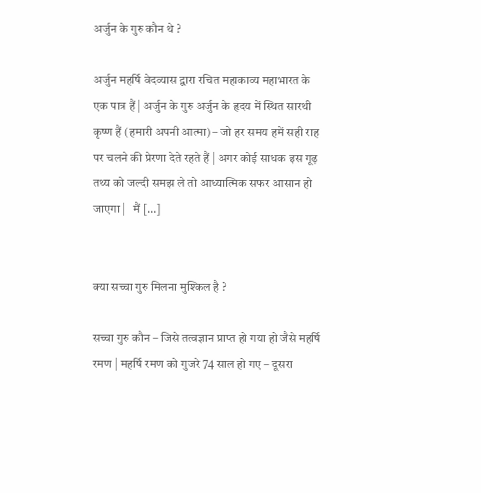अर्जुन के गुरु कौन थे ?

अर्जुन महर्षि वेदव्यास द्वारा रचित महाकाव्य महाभारत के एक पात्र हैं | अर्जुन के गुरु अर्जुन के हृदय में स्थित सारथी कृष्ण हैं (हमारी अपनी आत्मा) – जो हर समय हमें सही राह पर चलने की प्रेरणा देते रहते हैं | अगर कोई साधक इस गूढ़ तथ्य को जल्दी समझ ले तो आध्यात्मिक सफर आसान हो जाएगा |   मैं […]


क्या सच्चा गुरु मिलना मुश्किल है ?

सच्चा गुरु कौन – जिसे तत्वज्ञान प्राप्त हो गया हो जैसे महर्षि रमण | महर्षि रमण को गुजरे 74 साल हो गए – दूसरा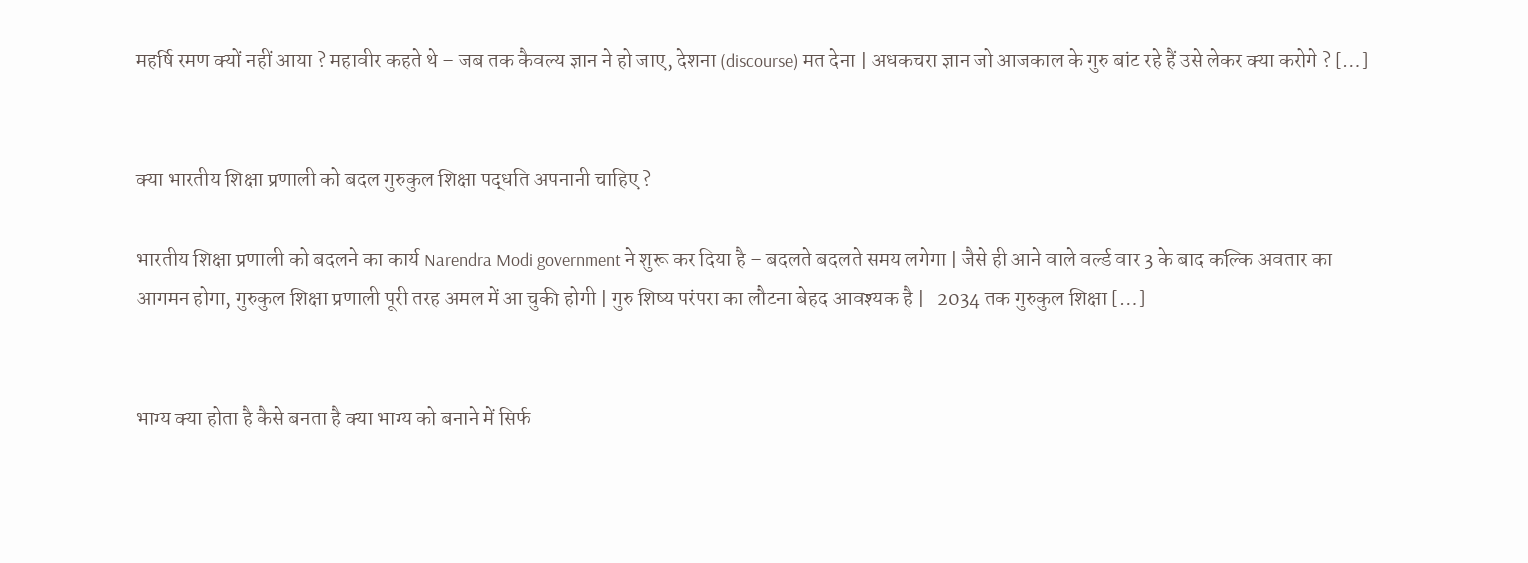महर्षि रमण क्यों नहीं आया ? महावीर कहते थे – जब तक कैवल्य ज्ञान ने हो जाए, देशना (discourse) मत देना | अधकचरा ज्ञान जो आजकाल के गुरु बांट रहे हैं उसे लेकर क्या करोगे ? […]


क्या भारतीय शिक्षा प्रणाली को बदल गुरुकुल शिक्षा पद्धति अपनानी चाहिए ?

भारतीय शिक्षा प्रणाली को बदलने का कार्य Narendra Modi government ने शुरू कर दिया है – बदलते बदलते समय लगेगा | जैसे ही आने वाले वर्ल्ड वार 3 के बाद कल्कि अवतार का आगमन होगा, गुरुकुल शिक्षा प्रणाली पूरी तरह अमल में आ चुकी होगी | गुरु शिष्य परंपरा का लौटना बेहद आवश्यक है |   2034 तक गुरुकुल शिक्षा […]


भाग्य क्या होता है कैसे बनता है क्या भाग्य को बनाने में सिर्फ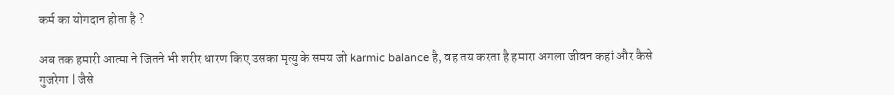कर्म का योगदान होता है ?

अब तक हमारी आत्मा ने जितने भी शरीर धारण किए उसका मृत्यु के समय जो karmic balance है, वह तय करता है हमारा अगला जीवन कहां और कैसे गुजरेगा | जैसे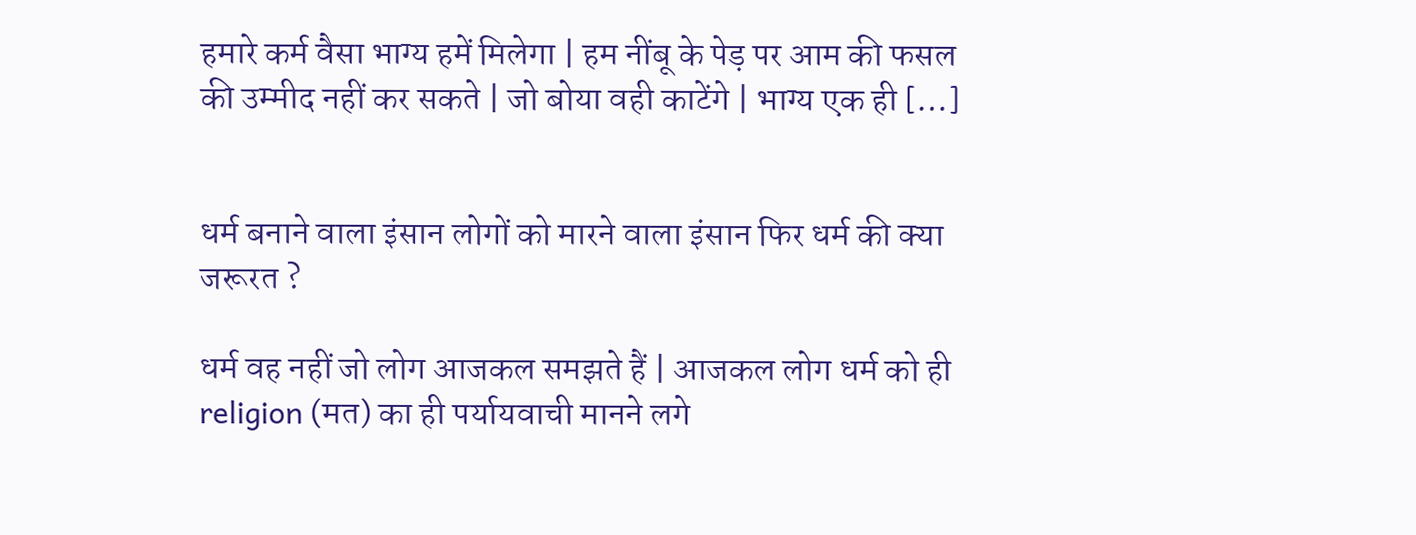हमारे कर्म वैसा भाग्य हमें मिलेगा | हम नींबू के पेड़ पर आम की फसल की उम्मीद नहीं कर सकते | जो बोया वही काटेंगे | भाग्य एक ही […]


धर्म बनाने वाला इंसान लोगों को मारने वाला इंसान फिर धर्म की क्या जरूरत ?

धर्म वह नहीं जो लोग आजकल समझते हैं | आजकल लोग धर्म को ही religion (मत) का ही पर्यायवाची मानने लगे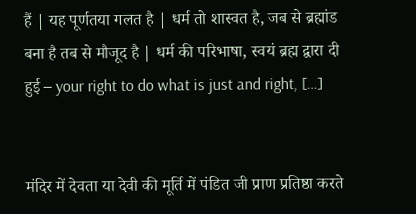हैं | यह पूर्णतया गलत है | धर्म तो शास्वत है, जब से ब्रह्मांड बना है तब से मौजूद है | धर्म की परिभाषा, स्वयं ब्रह्म द्वारा दी हुई – your right to do what is just and right, […]


मंदिर में देवता या देवी की मूर्ति में पंडित जी प्राण प्रतिष्ठा करते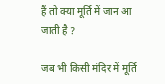हैं तो क्या मूर्ति में जान आ जाती है ?

जब भी किसी मंदिर में मूर्ति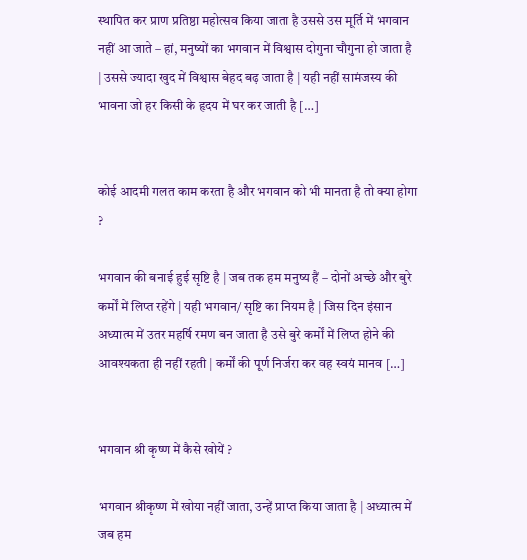स्थापित कर प्राण प्रतिष्ठा महोत्सव किया जाता है उससे उस मूर्ति में भगवान नहीं आ जाते – हां, मनुष्यों का भगवान में विश्वास दोगुना चौगुना हो जाता है | उससे ज्यादा खुद में विश्वास बेहद बढ़ जाता है | यही नहीं सामंजस्य की भावना जो हर किसी के हृदय में घर कर जाती है […]


कोई आदमी गलत काम करता है और भगवान को भी मानता है तो क्या होगा ?

भगवान की बनाई हुई सृष्टि है | जब तक हम मनुष्य हैं – दोनों अच्छे और बुरे कर्मों में लिप्त रहेंगे | यही भगवान/ सृष्टि का नियम है | जिस दिन इंसान अध्यात्म में उतर महर्षि रमण बन जाता है उसे बुरे कर्मों में लिप्त होने की आवश्यकता ही नहीं रहती | कर्मों की पूर्ण निर्जरा कर वह स्वयं मानव […]


भगवान श्री कृष्ण में कैसे खोयें ?

भगवान श्रीकृष्ण में खोया नहीं जाता, उन्हें प्राप्त किया जाता है | अध्यात्म में जब हम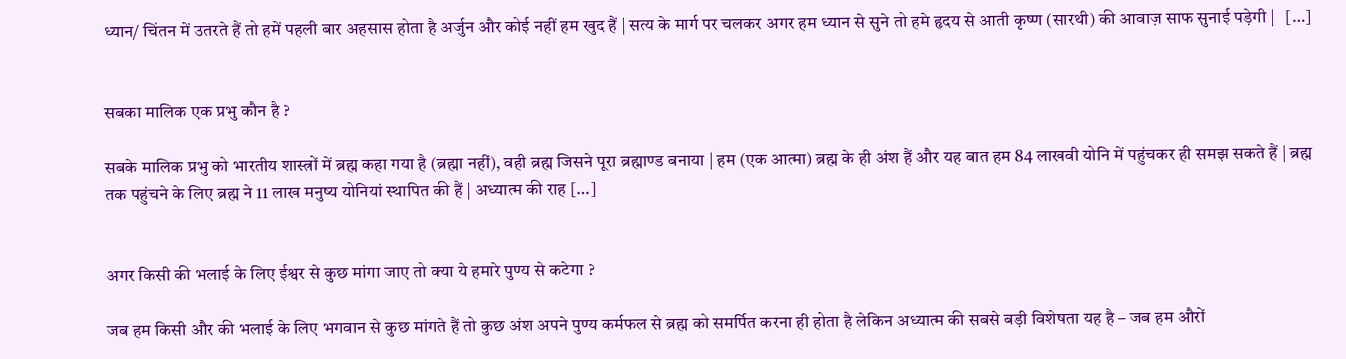ध्यान/ चिंतन में उतरते हैं तो हमें पहली बार अहसास होता है अर्जुन और कोई नहीं हम खुद हैं | सत्य के मार्ग पर चलकर अगर हम ध्यान से सुने तो हमे हृदय से आती कृष्ण (सारथी) की आवाज़ साफ सुनाई पड़ेगी |   […]


सबका मालिक एक प्रभु कौन है ?

सबके मालिक प्रभु को भारतीय शास्त्रों में ब्रह्म कहा गया है (ब्रह्मा नहीं), वही ब्रह्म जिसने पूरा ब्रह्माण्ड बनाया | हम (एक आत्मा) ब्रह्म के ही अंश हैं और यह बात हम 84 लाखवी योनि में पहुंचकर ही समझ सकते हैं | ब्रह्म तक पहुंचने के लिए ब्रह्म ने 11 लाख मनुष्य योनियां स्थापित की हैं | अध्यात्म की राह […]


अगर किसी की भलाई के लिए ईश्वर से कुछ मांगा जाए तो क्या ये हमारे पुण्य से कटेगा ?

जब हम किसी और की भलाई के लिए भगवान से कुछ मांगते हैं तो कुछ अंश अपने पुण्य कर्मफल से ब्रह्म को समर्पित करना ही होता है लेकिन अध्यात्म की सबसे बड़ी विशेषता यह है – जब हम औरों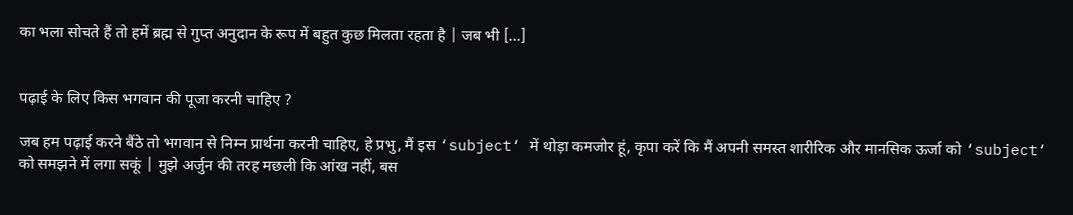का भला सोचते हैं तो हमें ब्रह्म से गुप्त अनुदान के रूप में बहुत कुछ मिलता रहता है | जब भी […]


पढ़ाई के लिए किस भगवान की पूजा करनी चाहिए ?

जब हम पढ़ाई करने बैंठे तो भगवान से निम्न प्रार्थना करनी चाहिए, हे प्रभु, मैं इस ‘subject‘ में थोड़ा कमजोर हूं, कृपा करें कि मैं अपनी समस्त शारीरिक और मानसिक ऊर्जा को ‘subject‘ को समझने में लगा सकूं | मुझे अर्जुन की तरह मछली कि आंख नहीं, बस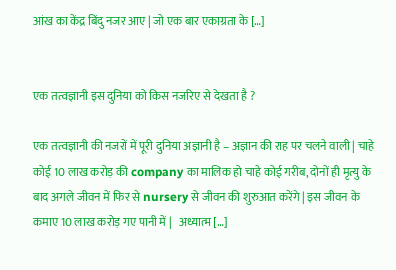आंख का केंद्र बिंदु नजर आए | जो एक बार एकाग्रता के […]


एक तत्वज्ञानी इस दुनिया को किस नजरिए से देखता है ?

एक तत्वज्ञानी की नजरों में पूरी दुनिया अज्ञानी है – अज्ञान की राह पर चलने वाली | चाहे कोई 10 लाख करोड़ की company का मालिक हो चाहे कोई गरीब, दोनों ही मृत्यु के बाद अगले जीवन में फिर से nursery से जीवन की शुरुआत करेंगे | इस जीवन के कमाए 10 लाख करोड़ गए पानी में |   अध्यात्म […]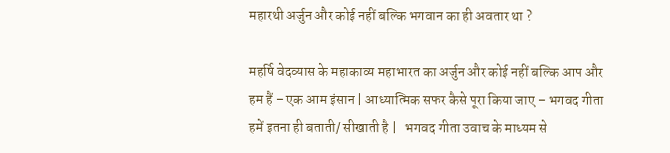महारथी अर्जुन और कोई नहीं बल्कि भगवान का ही अवतार था ?

महर्षि वेदव्यास के महाकाव्य महाभारत का अर्जुन और कोई नहीं बल्कि आप और हम हैं – एक आम इंसान | आध्यात्मिक सफर कैसे पूरा किया जाए – भगवद गीता हमें इतना ही बताती/ सीखाती है |   भगवद गीता उवाच के माध्यम से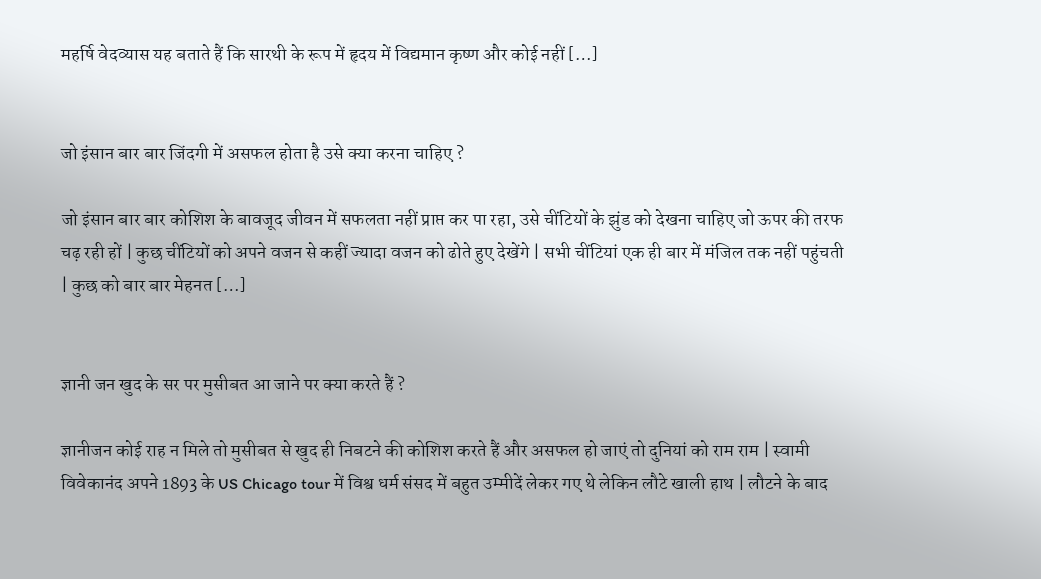महर्षि वेदव्यास यह बताते हैं कि सारथी के रूप में हृदय में विद्यमान कृष्ण और कोई नहीं […]


जो इंसान बार बार जिंदगी में असफल होता है उसे क्या करना चाहिए ?

जो इंसान बार बार कोशिश के बावजूद जीवन में सफलता नहीं प्राप्त कर पा रहा, उसे चींटियों के झुंड को देखना चाहिए जो ऊपर की तरफ चढ़ रही हों | कुछ चींटियों को अपने वजन से कहीं ज्यादा वजन को ढोते हुए देखेंगे | सभी चींटियां एक ही बार में मंजिल तक नहीं पहुंचती | कुछ को बार बार मेहनत […]


ज्ञानी जन खुद के सर पर मुसीबत आ जाने पर क्या करते हैं ?

ज्ञानीजन कोई राह न मिले तो मुसीबत से खुद ही निबटने की कोशिश करते हैं और असफल हो जाएं तो दुनियां को राम राम | स्वामी विवेकानंद अपने 1893 के US Chicago tour में विश्व धर्म संसद में बहुत उम्मीदें लेकर गए थे लेकिन लौटे खाली हाथ | लौटने के बाद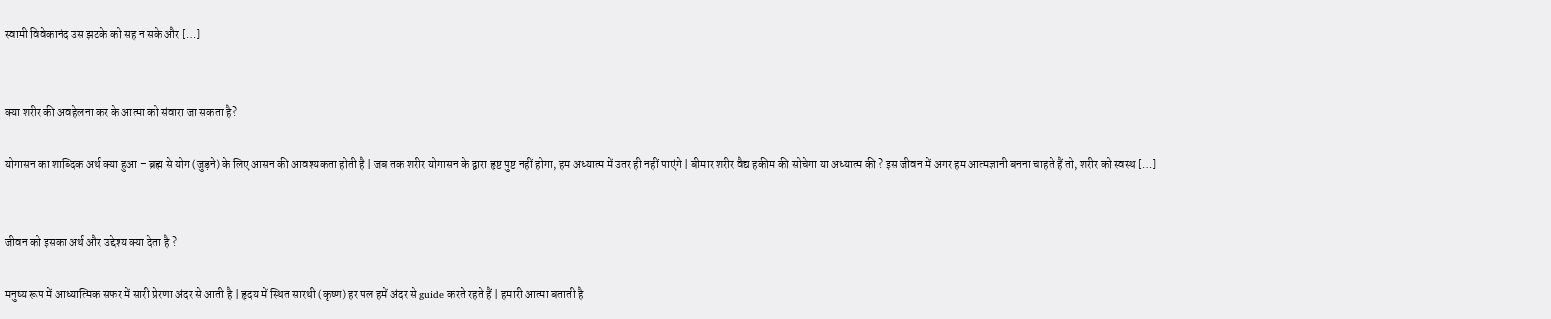स्वामी विवेकानंद उस झटके को सह न सके और […]


क्या शरीर की अवहेलना कर के आत्मा को संवारा जा सकता है?

योगासन का शाब्दिक अर्थ क्या हुआ – ब्रह्म से योग (जुड़ने) के लिए आसन की आवश्यकता होती है | जब तक शरीर योगासन के द्वारा हृष्ट पुष्ट नहीं होगा, हम अध्यात्म में उतर ही नहीं पाएंगे | बीमार शरीर वैद्य हकीम की सोचेगा या अध्यात्म की ? इस जीवन में अगर हम आत्मज्ञानी बनना चाहते हैं तो, शरीर को स्वस्थ […]


जीवन को इसका अर्थ और उद्देश्य क्या देता है ?

मनुष्य रूप में आध्यात्मिक सफर में सारी प्रेरणा अंदर से आती है | हृदय में स्थित सारथी (कृष्ण) हर पल हमें अंदर से guide करते रहते हैं | हमारी आत्मा बताती है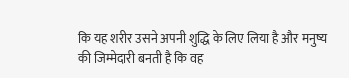कि यह शरीर उसने अपनी शुद्धि के लिए लिया है और मनुष्य की जिम्मेदारी बनती है कि वह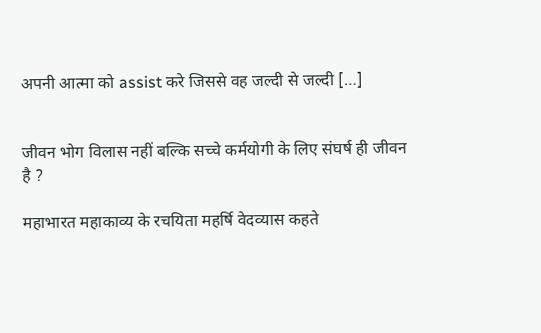अपनी आत्मा को assist करे जिससे वह जल्दी से जल्दी […]


जीवन भोग विलास नहीं बल्कि सच्चे कर्मयोगी के लिए संघर्ष ही जीवन है ?

महाभारत महाकाव्य के रचयिता महर्षि वेदव्यास कहते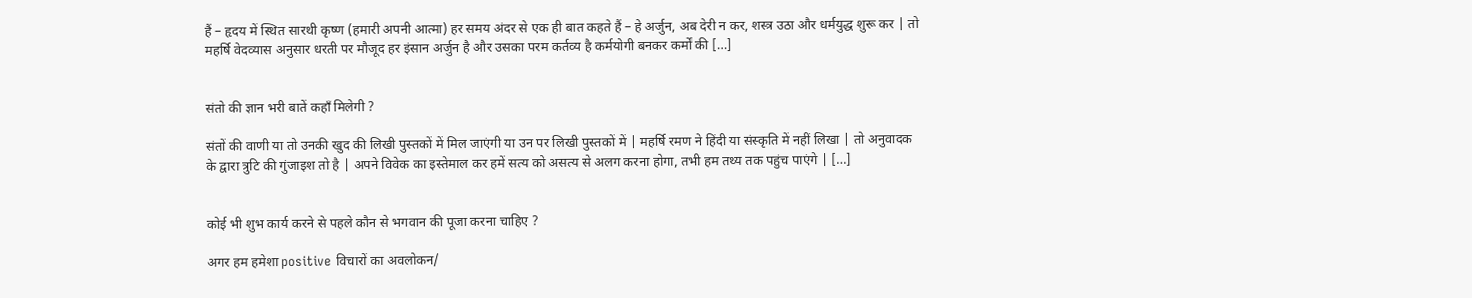हैं – हृदय में स्थित सारथी कृष्ण (हमारी अपनी आत्मा) हर समय अंदर से एक ही बात कहते हैं – हे अर्जुन, अब देरी न कर, शस्त्र उठा और धर्मयुद्ध शुरू कर | तो महर्षि वेदव्यास अनुसार धरती पर मौजूद हर इंसान अर्जुन है और उसका परम कर्तव्य है कर्मयोगी बनकर कर्मों की […]


संतो की ज्ञान भरी बातें कहाँ मिलेगी ?

संतों की वाणी या तो उनकी खुद की लिखी पुस्तकों में मिल जाएंगी या उन पर लिखी पुस्तकों में | महर्षि रमण ने हिंदी या संस्कृति में नहीं लिखा | तो अनुवादक के द्वारा त्रुटि की गुंजाइश तो है | अपने विवेक का इस्तेमाल कर हमें सत्य को असत्य से अलग करना होगा, तभी हम तथ्य तक पहुंच पाएंगे | […]


कोई भी शुभ कार्य करने से पहले कौन से भगवान की पूजा करना चाहिए ?

अगर हम हमेशा positive विचारों का अवलोकन/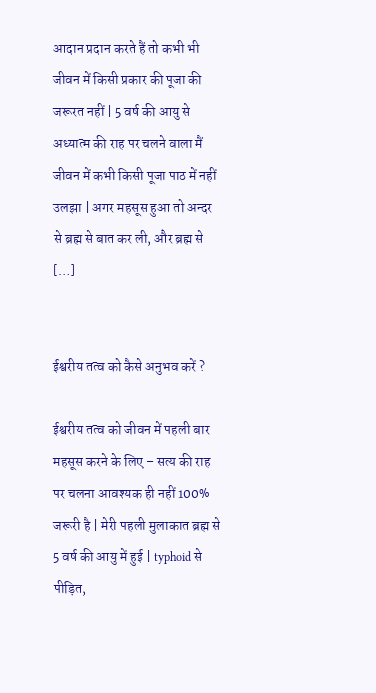आदान प्रदान करते हैं तो कभी भी जीवन में किसी प्रकार की पूजा की जरूरत नहीं | 5 वर्ष की आयु से अध्यात्म की राह पर चलने वाला मैं जीवन में कभी किसी पूजा पाठ में नहीं उलझा | अगर महसूस हुआ तो अन्दर से ब्रह्म से बात कर ली, और ब्रह्म से […]


ईश्वरीय तत्व को कैसे अनुभव करें ?

ईश्वरीय तत्व को जीवन में पहली बार महसूस करने के लिए – सत्य की राह पर चलना आवश्यक ही नहीं 100% जरूरी है | मेरी पहली मुलाकात ब्रह्म से 5 वर्ष की आयु में हुई | typhoid से पीड़ित,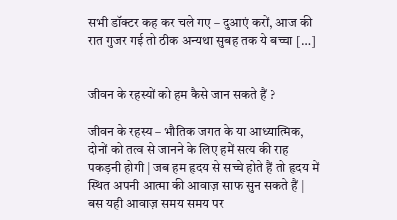सभी डॉक्टर कह कर चले गए – दुआएं करों, आज की रात गुजर गई तो ठीक अन्यथा सुबह तक ये बच्चा […]


जीवन के रहस्यों को हम कैसे जान सकते हैं ?

जीवन के रहस्य – भौतिक जगत के या आध्यात्मिक, दोनों को तत्व से जानने के लिए हमें सत्य की राह पकड़नी होगी | जब हम हृदय से सच्चे होते हैं तो हृदय में स्थित अपनी आत्मा की आवाज़ साफ सुन सकते हैं | बस यही आवाज़ समय समय पर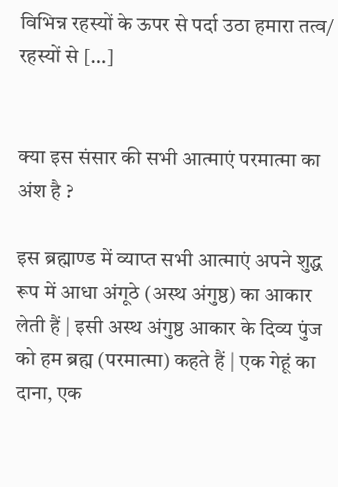विभिन्न रहस्यों के ऊपर से पर्दा उठा हमारा तत्व/ रहस्यों से […]


क्या इस संसार की सभी आत्माएं परमात्मा का अंश है ?

इस ब्रह्माण्ड में व्याप्त सभी आत्माएं अपने शुद्ध रूप में आधा अंगूठे (अस्थ अंगुष्ठ) का आकार लेती हैं | इसी अस्थ अंगुष्ठ आकार के दिव्य पुंज को हम ब्रह्म (परमात्मा) कहते हैं | एक गेहूं का दाना, एक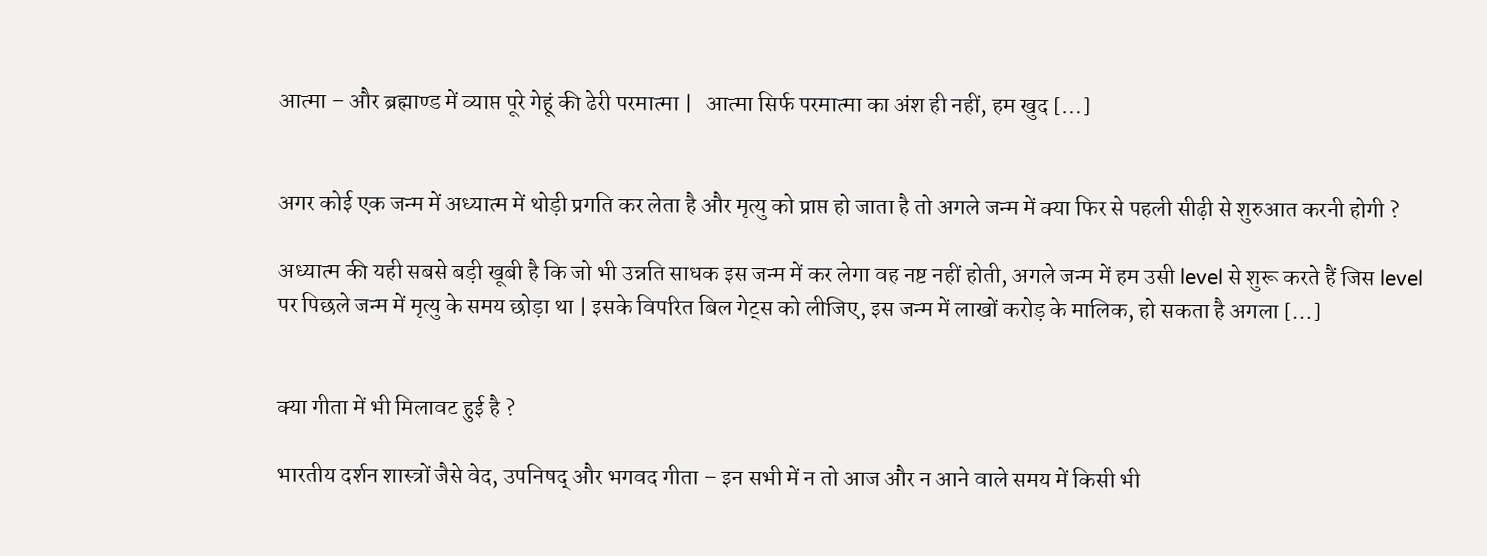आत्मा – और ब्रह्माण्ड में व्याप्त पूरे गेहूं की ढेरी परमात्मा |   आत्मा सिर्फ परमात्मा का अंश ही नहीं, हम खुद […]


अगर कोई एक जन्म में अध्यात्म में थोड़ी प्रगति कर लेता है और मृत्यु को प्राप्त हो जाता है तो अगले जन्म में क्या फिर से पहली सीढ़ी से शुरुआत करनी होगी ?

अध्यात्म की यही सबसे बड़ी खूबी है कि जो भी उन्नति साधक इस जन्म में कर लेगा वह नष्ट नहीं होती, अगले जन्म में हम उसी level से शुरू करते हैं जिस level पर पिछले जन्म में मृत्यु के समय छोड़ा था | इसके विपरित बिल गेट्स को लीजिए, इस जन्म में लाखों करोड़ के मालिक, हो सकता है अगला […]


क्या गीता में भी मिलावट हुई है ?

भारतीय दर्शन शास्त्रों जैसे वेद, उपनिषद् और भगवद गीता – इन सभी में न तो आज और न आने वाले समय में किसी भी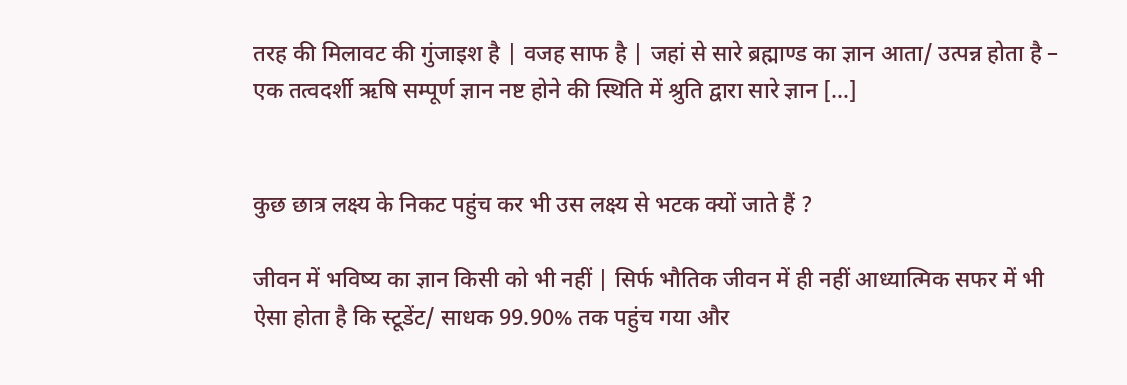तरह की मिलावट की गुंजाइश है | वजह साफ है | जहां से सारे ब्रह्माण्ड का ज्ञान आता/ उत्पन्न होता है – एक तत्वदर्शी ऋषि सम्पूर्ण ज्ञान नष्ट होने की स्थिति में श्रुति द्वारा सारे ज्ञान […]


कुछ छात्र लक्ष्य के निकट पहुंच कर भी उस लक्ष्य से भटक क्यों जाते हैं ?

जीवन में भविष्य का ज्ञान किसी को भी नहीं | सिर्फ भौतिक जीवन में ही नहीं आध्यात्मिक सफर में भी ऐसा होता है कि स्टूडेंट/ साधक 99.90% तक पहुंच गया और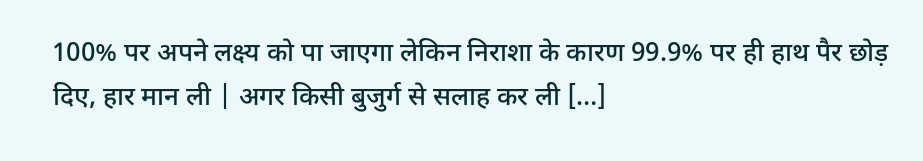100% पर अपने लक्ष्य को पा जाएगा लेकिन निराशा के कारण 99.9% पर ही हाथ पैर छोड़ दिए, हार मान ली | अगर किसी बुजुर्ग से सलाह कर ली […]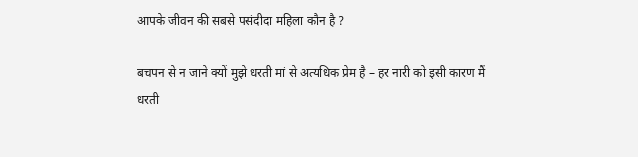आपके जीवन की सबसे पसंदीदा महिला कौन है ?

बचपन से न जाने क्यों मुझे धरती मां से अत्यधिक प्रेम है – हर नारी को इसी कारण मैं धरती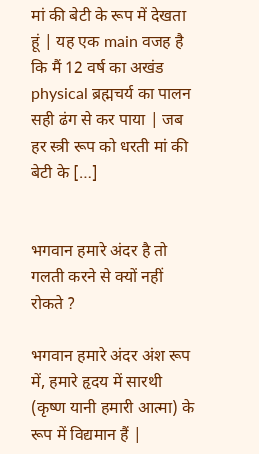मां की बेटी के रूप में देखता हूं | यह एक main वजह है कि मैं 12 वर्ष का अखंड physical ब्रह्मचर्य का पालन सही ढंग से कर पाया | जब हर स्त्री रूप को धरती मां की बेटी के […]


भगवान हमारे अंदर है तो गलती करने से क्यों नहीं रोकते ?

भगवान हमारे अंदर अंश रूप में, हमारे हृदय में सारथी (कृष्ण यानी हमारी आत्मा) के रूप में विद्यमान हैं |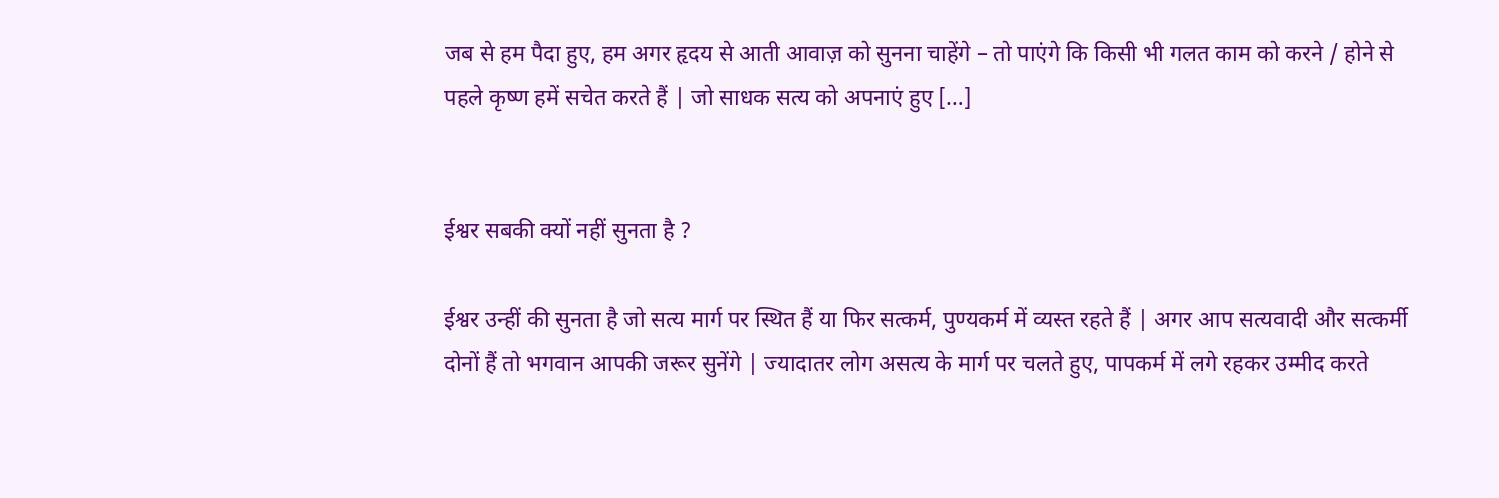जब से हम पैदा हुए, हम अगर हृदय से आती आवाज़ को सुनना चाहेंगे – तो पाएंगे कि किसी भी गलत काम को करने / होने से पहले कृष्ण हमें सचेत करते हैं | जो साधक सत्य को अपनाएं हुए […]


ईश्वर सबकी क्यों नहीं सुनता है ?

ईश्वर उन्हीं की सुनता है जो सत्य मार्ग पर स्थित हैं या फिर सत्कर्म, पुण्यकर्म में व्यस्त रहते हैं | अगर आप सत्यवादी और सत्कर्मी दोनों हैं तो भगवान आपकी जरूर सुनेंगे | ज्यादातर लोग असत्य के मार्ग पर चलते हुए, पापकर्म में लगे रहकर उम्मीद करते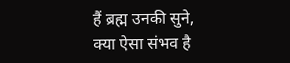हैं ब्रह्म उनकी सुने, क्या ऐसा संभव है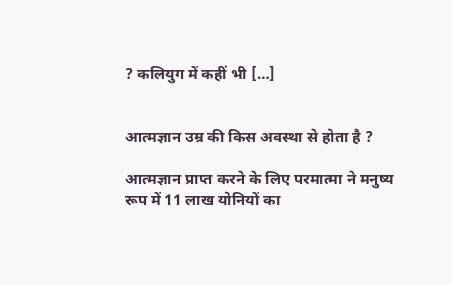? कलियुग में कहीं भी […]


आत्मज्ञान उम्र की किस अवस्था से होता है ?

आत्मज्ञान प्राप्त करने के लिए परमात्मा ने मनुष्य रूप में 11 लाख योनियों का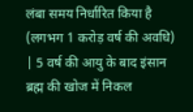लंबा समय निर्धारित किया है (लगभग 1 करोड़ वर्ष की अवधि) | 5 वर्ष की आयु के बाद इंसान ब्रह्म की खोज में निकल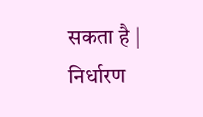सकता है | निर्धारण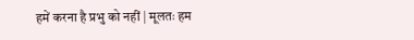हमें करना है प्रभु को नहीं | मूलतः हम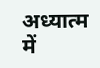अध्यात्म में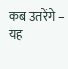कब उतरेंगे – यह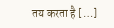तय करता है […]